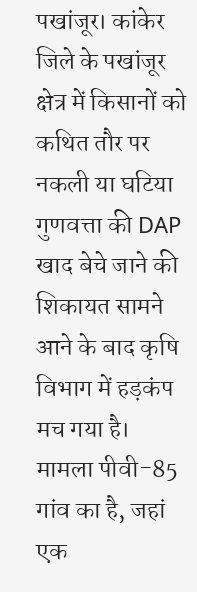पखांजूर। कांकेर जिले के पखांजूर क्षेत्र में किसानों को कथित तौर पर नकली या घटिया गुणवत्ता की DAP खाद बेचे जाने की शिकायत सामने आने के बाद कृषि विभाग में हड़कंप मच गया है। मामला पीवी-85 गांव का है, जहां एक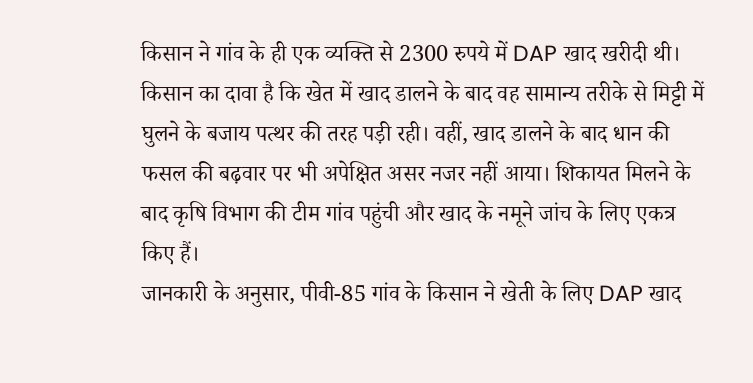किसान ने गांव के ही एक व्यक्ति से 2300 रुपये में DAP खाद खरीदी थी। किसान का दावा है कि खेत में खाद डालने के बाद वह सामान्य तरीके से मिट्टी में घुलने के बजाय पत्थर की तरह पड़ी रही। वहीं, खाद डालने के बाद धान की फसल की बढ़वार पर भी अपेक्षित असर नजर नहीं आया। शिकायत मिलने के बाद कृषि विभाग की टीम गांव पहुंची और खाद के नमूने जांच के लिए एकत्र किए हैं।
जानकारी के अनुसार, पीवी-85 गांव के किसान ने खेती के लिए DAP खाद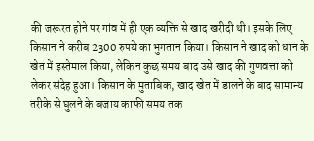की जरूरत होने पर गांव में ही एक व्यक्ति से खाद खरीदी थी। इसके लिए किसान ने करीब 2300 रुपये का भुगतान किया। किसान ने खाद को धान के खेत में इस्तेमाल किया, लेकिन कुछ समय बाद उसे खाद की गुणवत्ता को लेकर संदेह हुआ। किसान के मुताबिक, खाद खेत में डालने के बाद सामान्य तरीके से घुलने के बजाय काफी समय तक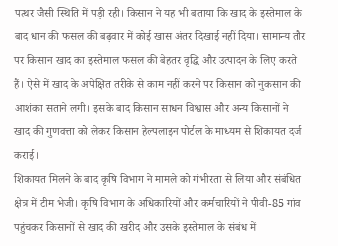पत्थर जैसी स्थिति में पड़ी रही। किसान ने यह भी बताया कि खाद के इस्तेमाल के बाद धान की फसल की बढ़वार में कोई खास अंतर दिखाई नहीं दिया। सामान्य तौर पर किसान खाद का इस्तेमाल फसल की बेहतर वृद्धि और उत्पादन के लिए करते हैं। ऐसे में खाद के अपेक्षित तरीके से काम नहीं करने पर किसान को नुकसान की आशंका सताने लगी। इसके बाद किसान साधन विश्वास और अन्य किसानों ने खाद की गुणवत्ता को लेकर किसान हेल्पलाइन पोर्टल के माध्यम से शिकायत दर्ज कराई।
शिकायत मिलने के बाद कृषि विभाग ने मामले को गंभीरता से लिया और संबंधित क्षेत्र में टीम भेजी। कृषि विभाग के अधिकारियों और कर्मचारियों ने पीवी-85 गांव पहुंचकर किसानों से खाद की खरीद और उसके इस्तेमाल के संबंध में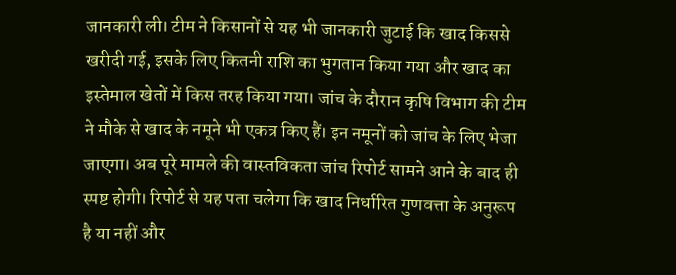जानकारी ली। टीम ने किसानों से यह भी जानकारी जुटाई कि खाद किससे खरीदी गई, इसके लिए कितनी राशि का भुगतान किया गया और खाद का इस्तेमाल खेतों में किस तरह किया गया। जांच के दौरान कृषि विभाग की टीम ने मौके से खाद के नमूने भी एकत्र किए हैं। इन नमूनों को जांच के लिए भेजा जाएगा। अब पूरे मामले की वास्तविकता जांच रिपोर्ट सामने आने के बाद ही स्पष्ट होगी। रिपोर्ट से यह पता चलेगा कि खाद निर्धारित गुणवत्ता के अनुरूप है या नहीं और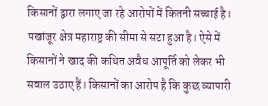किसानों द्वारा लगाए जा रहे आरोपों में कितनी सच्चाई है।
पखांजूर क्षेत्र महाराष्ट्र की सीमा से सटा हुआ है। ऐसे में किसानों ने खाद की कथित अवैध आपूर्ति को लेकर भी सवाल उठाए हैं। किसानों का आरोप है कि कुछ व्यापारी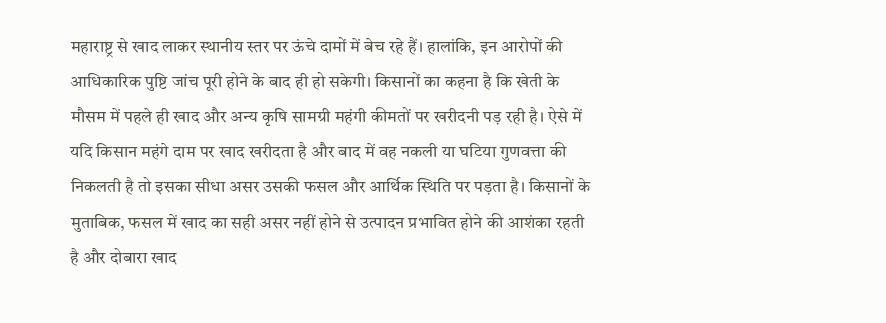महाराष्ट्र से खाद लाकर स्थानीय स्तर पर ऊंचे दामों में बेच रहे हैं। हालांकि, इन आरोपों की आधिकारिक पुष्टि जांच पूरी होने के बाद ही हो सकेगी। किसानों का कहना है कि खेती के मौसम में पहले ही खाद और अन्य कृषि सामग्री महंगी कीमतों पर खरीदनी पड़ रही है। ऐसे में यदि किसान महंगे दाम पर खाद खरीदता है और बाद में वह नकली या घटिया गुणवत्ता की निकलती है तो इसका सीधा असर उसकी फसल और आर्थिक स्थिति पर पड़ता है। किसानों के मुताबिक, फसल में खाद का सही असर नहीं होने से उत्पादन प्रभावित होने की आशंका रहती है और दोबारा खाद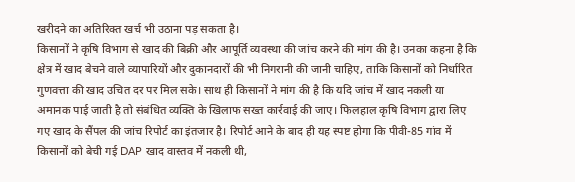खरीदने का अतिरिक्त खर्च भी उठाना पड़ सकता है।
किसानों ने कृषि विभाग से खाद की बिक्री और आपूर्ति व्यवस्था की जांच करने की मांग की है। उनका कहना है कि क्षेत्र में खाद बेचने वाले व्यापारियों और दुकानदारों की भी निगरानी की जानी चाहिए, ताकि किसानों को निर्धारित गुणवत्ता की खाद उचित दर पर मिल सके। साथ ही किसानों ने मांग की है कि यदि जांच में खाद नकली या अमानक पाई जाती है तो संबंधित व्यक्ति के खिलाफ सख्त कार्रवाई की जाए। फिलहाल कृषि विभाग द्वारा लिए गए खाद के सैंपल की जांच रिपोर्ट का इंतजार है। रिपोर्ट आने के बाद ही यह स्पष्ट होगा कि पीवी-85 गांव में किसानों को बेची गई DAP खाद वास्तव में नकली थी,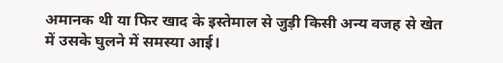अमानक थी या फिर खाद के इस्तेमाल से जुड़ी किसी अन्य वजह से खेत में उसके घुलने में समस्या आई।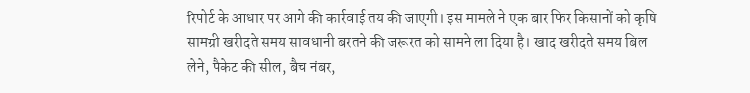रिपोर्ट के आधार पर आगे की कार्रवाई तय की जाएगी। इस मामले ने एक बार फिर किसानों को कृषि सामग्री खरीदते समय सावधानी बरतने की जरूरत को सामने ला दिया है। खाद खरीदते समय बिल लेने, पैकेट की सील, बैच नंबर,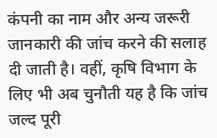कंपनी का नाम और अन्य जरूरी जानकारी की जांच करने की सलाह दी जाती है। वहीं, कृषि विभाग के लिए भी अब चुनौती यह है कि जांच जल्द पूरी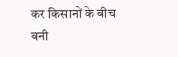कर किसानों के बीच बनी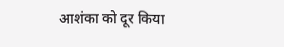आशंका को दूर किया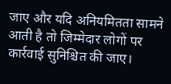जाए और यदि अनियमितता सामने आती है तो जिम्मेदार लोगों पर कार्रवाई सुनिश्चित की जाए।